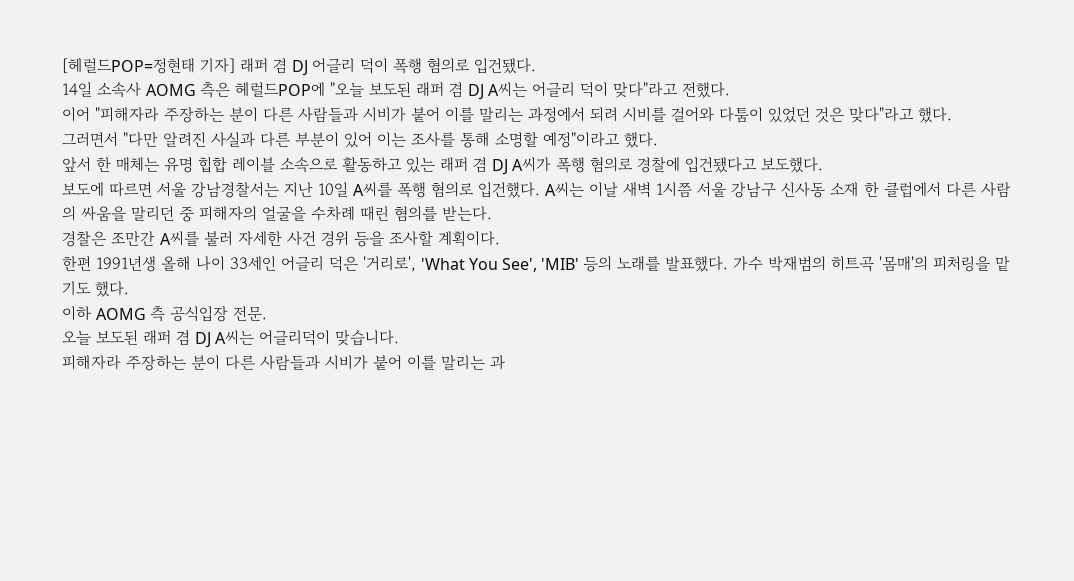[헤럴드POP=정현태 기자] 래퍼 겸 DJ 어글리 덕이 폭행 혐의로 입건됐다.
14일 소속사 AOMG 측은 헤럴드POP에 "오늘 보도된 래퍼 겸 DJ A씨는 어글리 덕이 맞다"라고 전했다.
이어 "피해자라 주장하는 분이 다른 사람들과 시비가 붙어 이를 말리는 과정에서 되려 시비를 걸어와 다툼이 있었던 것은 맞다"라고 했다.
그러면서 "다만 알려진 사실과 다른 부분이 있어 이는 조사를 통해 소명할 예정"이라고 했다.
앞서 한 매체는 유명 힙합 레이블 소속으로 활동하고 있는 래퍼 겸 DJ A씨가 폭행 혐의로 경찰에 입건됐다고 보도했다.
보도에 따르면 서울 강남경찰서는 지난 10일 A씨를 폭행 혐의로 입건했다. A씨는 이날 새벽 1시쯤 서울 강남구 신사동 소재 한 클럽에서 다른 사람의 싸움을 말리던 중 피해자의 얼굴을 수차례 때린 혐의를 받는다.
경찰은 조만간 A씨를 불러 자세한 사건 경위 등을 조사할 계획이다.
한편 1991년생 올해 나이 33세인 어글리 덕은 '거리로', 'What You See', 'MIB' 등의 노래를 발표했다. 가수 박재범의 히트곡 '몸매'의 피처링을 맡기도 했다.
이하 AOMG 측 공식입장 전문.
오늘 보도된 래퍼 겸 DJ A씨는 어글리덕이 맞습니다.
피해자라 주장하는 분이 다른 사람들과 시비가 붙어 이를 말리는 과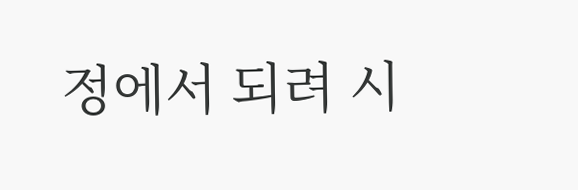정에서 되려 시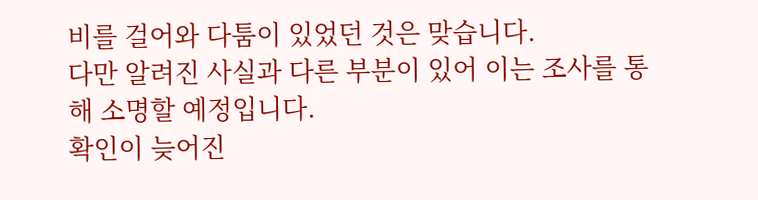비를 걸어와 다툼이 있었던 것은 맞습니다.
다만 알려진 사실과 다른 부분이 있어 이는 조사를 통해 소명할 예정입니다.
확인이 늦어진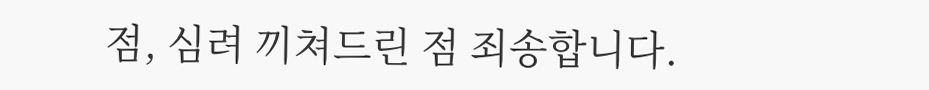점, 심려 끼쳐드린 점 죄송합니다.